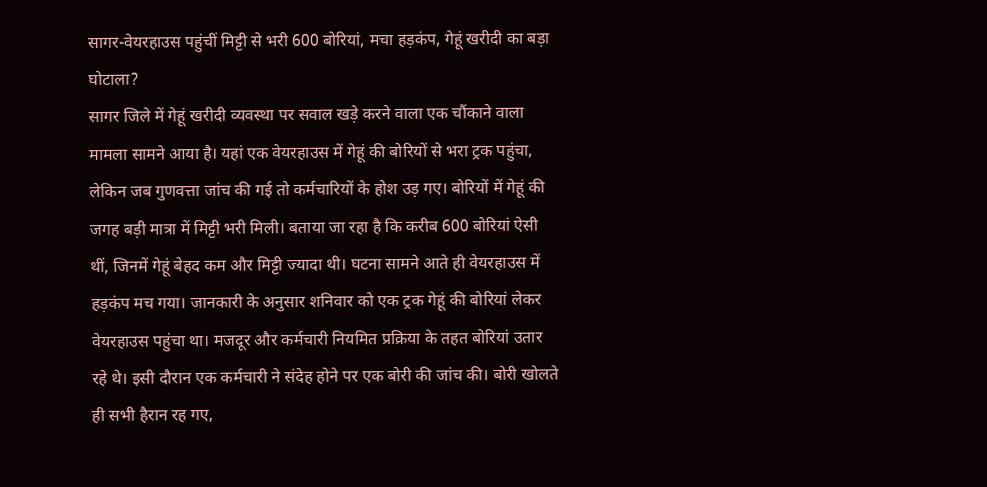सागर-वेयरहाउस पहुंचीं मिट्टी से भरी 600 बोरियां, मचा हड़कंप, गेहूं खरीदी का बड़ा घोटाला?
सागर जिले में गेहूं खरीदी व्यवस्था पर सवाल खड़े करने वाला एक चौंकाने वाला मामला सामने आया है। यहां एक वेयरहाउस में गेहूं की बोरियों से भरा ट्रक पहुंचा, लेकिन जब गुणवत्ता जांच की गई तो कर्मचारियों के होश उड़ गए। बोरियों में गेहूं की जगह बड़ी मात्रा में मिट्टी भरी मिली। बताया जा रहा है कि करीब 600 बोरियां ऐसी थीं, जिनमें गेहूं बेहद कम और मिट्टी ज्यादा थी। घटना सामने आते ही वेयरहाउस में हड़कंप मच गया। जानकारी के अनुसार शनिवार को एक ट्रक गेहूं की बोरियां लेकर वेयरहाउस पहुंचा था। मजदूर और कर्मचारी नियमित प्रक्रिया के तहत बोरियां उतार रहे थे। इसी दौरान एक कर्मचारी ने संदेह होने पर एक बोरी की जांच की। बोरी खोलते ही सभी हैरान रह गए,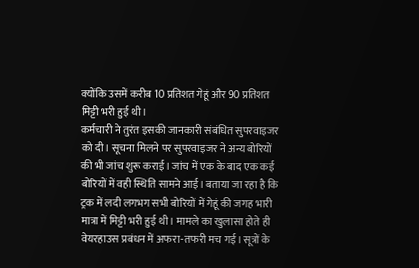क्योंकि उसमें करीब 10 प्रतिशत गेहूं और 90 प्रतिशत मिट्टी भरी हुई थी।
कर्मचारी ने तुरंत इसकी जानकारी संबंधित सुपरवाइजर को दी। सूचना मिलने पर सुपरवाइजर ने अन्य बोरियों की भी जांच शुरू कराई। जांच में एक के बाद एक कई बोरियों में वही स्थिति सामने आई। बताया जा रहा है कि ट्रक में लदी लगभग सभी बोरियों में गेहूं की जगह भारी मात्रा में मिट्टी भरी हुई थी। मामले का खुलासा होते ही वेयरहाउस प्रबंधन में अफरा-तफरी मच गई। सूत्रों के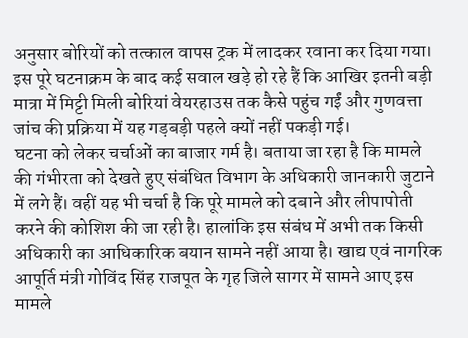अनुसार बोरियों को तत्काल वापस ट्रक में लादकर रवाना कर दिया गया। इस पूरे घटनाक्रम के बाद कई सवाल खड़े हो रहे हैं कि आखिर इतनी बड़ी मात्रा में मिट्टी मिली बोरियां वेयरहाउस तक कैसे पहुंच गईं और गुणवत्ता जांच की प्रक्रिया में यह गड़बड़ी पहले क्यों नहीं पकड़ी गई।
घटना को लेकर चर्चाओं का बाजार गर्म है। बताया जा रहा है कि मामले की गंभीरता को देखते हुए संबंधित विभाग के अधिकारी जानकारी जुटाने में लगे हैं। वहीं यह भी चर्चा है कि पूरे मामले को दबाने और लीपापोती करने की कोशिश की जा रही है। हालांकि इस संबंध में अभी तक किसी अधिकारी का आधिकारिक बयान सामने नहीं आया है। खाद्य एवं नागरिक आपूर्ति मंत्री गोविंद सिंह राजपूत के गृह जिले सागर में सामने आए इस मामले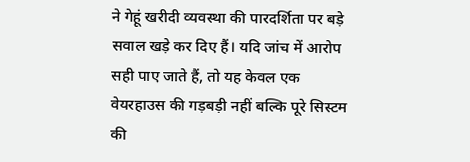ने गेहूं खरीदी व्यवस्था की पारदर्शिता पर बड़े सवाल खड़े कर दिए हैं। यदि जांच में आरोप सही पाए जाते हैं, तो यह केवल एक वेयरहाउस की गड़बड़ी नहीं बल्कि पूरे सिस्टम की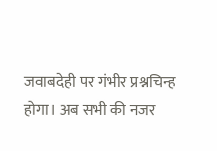जवाबदेही पर गंभीर प्रश्नचिन्ह होगा। अब सभी की नजर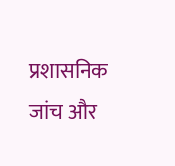प्रशासनिक जांच और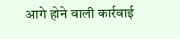आगे होने वाली कार्रवाई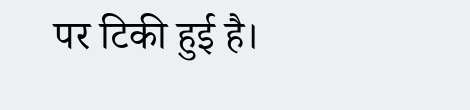पर टिकी हुई है।